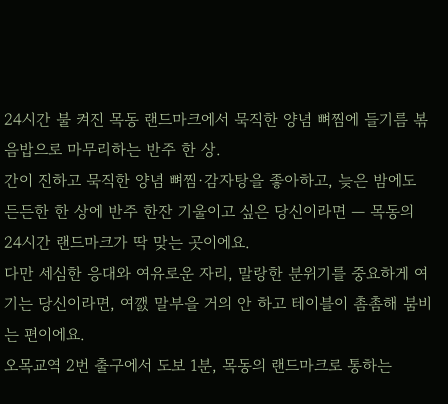24시간 불 켜진 목동 랜드마크에서 묵직한 양념 뼈찜에 들기름 볶음밥으로 마무리하는 반주 한 상.
간이 진하고 묵직한 양념 뼈찜·감자탕을 좋아하고, 늦은 밤에도 든든한 한 상에 반주 한잔 기울이고 싶은 당신이라면 — 목동의 24시간 랜드마크가 딱 맞는 곳이에요.
다만 세심한 응대와 여유로운 자리, 말랑한 분위기를 중요하게 여기는 당신이라면, 여깴 말부을 거의 안 하고 테이블이 촘촘해 붐비는 편이에요.
오목교역 2번 출구에서 도보 1분, 목동의 랜드마크로 통하는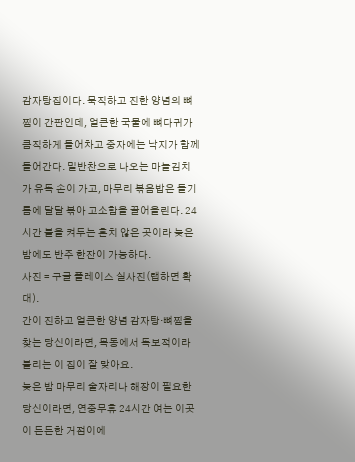감자탕집이다. 묵직하고 진한 양념의 뼈찜이 간판인데, 얼큰한 국물에 뼈다귀가 큼직하게 들어차고 중자에는 낙지가 함께 들어간다. 밑반찬으로 나오는 마늘김치가 유독 손이 가고, 마무리 볶음밥은 들기름에 달달 볶아 고소함을 끌어올린다. 24시간 불을 켜두는 흔치 않은 곳이라 늦은 밤에도 반주 한잔이 가능하다.
사진 = 구글 플레이스 실사진(탭하면 확대).
간이 진하고 얼큰한 양념 감자탕·뼈찜을 찾는 당신이라면, 목동에서 독보적이라 불리는 이 집이 잘 맞아요.
늦은 밤 마무리 술자리나 해장이 필요한 당신이라면, 연중무휴 24시간 여는 이곳이 든든한 거점이에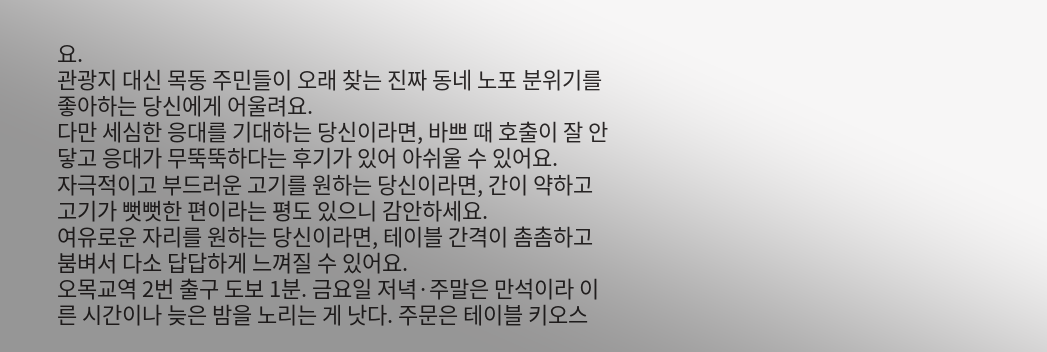요.
관광지 대신 목동 주민들이 오래 찾는 진짜 동네 노포 분위기를 좋아하는 당신에게 어울려요.
다만 세심한 응대를 기대하는 당신이라면, 바쁘 때 호출이 잘 안 닿고 응대가 무뚝뚝하다는 후기가 있어 아쉬울 수 있어요.
자극적이고 부드러운 고기를 원하는 당신이라면, 간이 약하고 고기가 뻣뻣한 편이라는 평도 있으니 감안하세요.
여유로운 자리를 원하는 당신이라면, 테이블 간격이 촘촘하고 붐벼서 다소 답답하게 느껴질 수 있어요.
오목교역 2번 출구 도보 1분. 금요일 저녁·주말은 만석이라 이른 시간이나 늦은 밤을 노리는 게 낫다. 주문은 테이블 키오스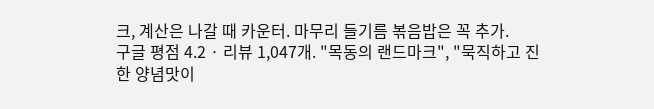크, 계산은 나갈 때 카운터. 마무리 들기름 볶음밥은 꼭 추가.
구글 평점 4.2 · 리뷰 1,047개. "목동의 랜드마크", "묵직하고 진한 양념맛이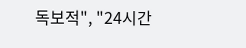독보적", "24시간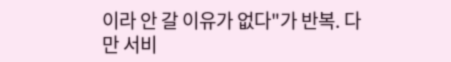이라 안 갈 이유가 없다"가 반복. 다만 서비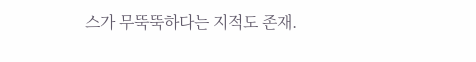스가 무뚝뚝하다는 지적도 존재.